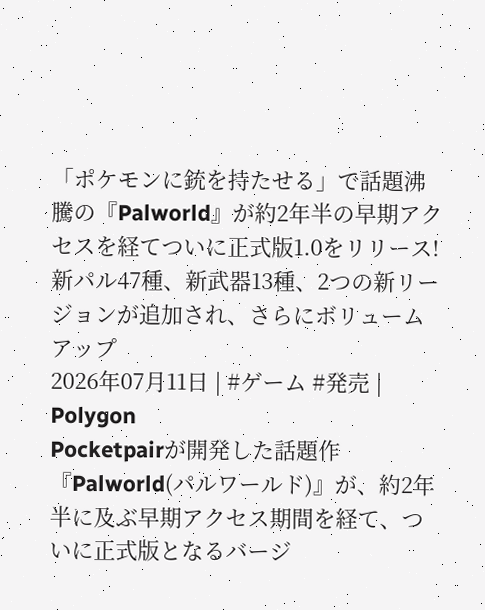「ポケモンに銃を持たせる」で話題沸騰の『Palworld』が約2年半の早期アクセスを経てついに正式版1.0をリリース!新パル47種、新武器13種、2つの新リージョンが追加され、さらにボリュームアップ
2026年07月11日 | #ゲーム #発売 | Polygon
Pocketpairが開発した話題作『Palworld(パルワールド)』が、約2年半に及ぶ早期アクセス期間を経て、ついに正式版となるバージ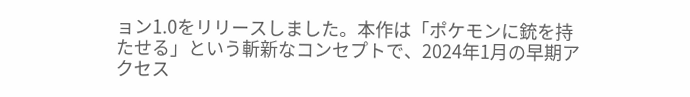ョン1.0をリリースしました。本作は「ポケモンに銃を持たせる」という斬新なコンセプトで、2024年1月の早期アクセス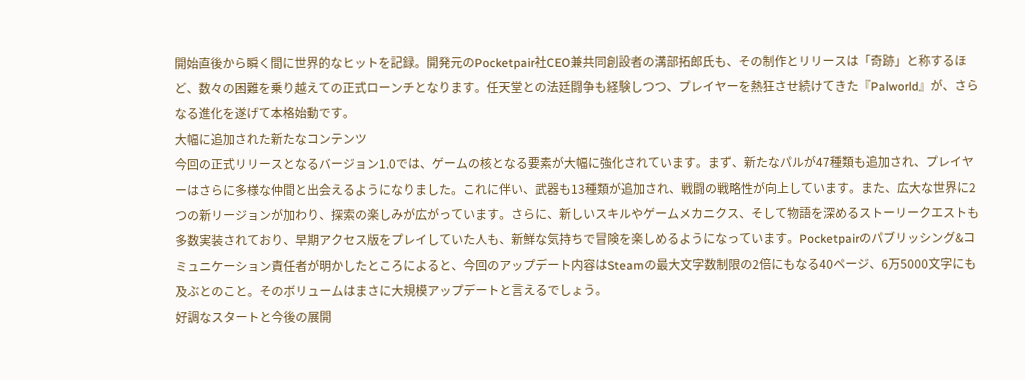開始直後から瞬く間に世界的なヒットを記録。開発元のPocketpair社CEO兼共同創設者の溝部拓郎氏も、その制作とリリースは「奇跡」と称するほど、数々の困難を乗り越えての正式ローンチとなります。任天堂との法廷闘争も経験しつつ、プレイヤーを熱狂させ続けてきた『Palworld』が、さらなる進化を遂げて本格始動です。
大幅に追加された新たなコンテンツ
今回の正式リリースとなるバージョン1.0では、ゲームの核となる要素が大幅に強化されています。まず、新たなパルが47種類も追加され、プレイヤーはさらに多様な仲間と出会えるようになりました。これに伴い、武器も13種類が追加され、戦闘の戦略性が向上しています。また、広大な世界に2つの新リージョンが加わり、探索の楽しみが広がっています。さらに、新しいスキルやゲームメカニクス、そして物語を深めるストーリークエストも多数実装されており、早期アクセス版をプレイしていた人も、新鮮な気持ちで冒険を楽しめるようになっています。Pocketpairのパブリッシング&コミュニケーション責任者が明かしたところによると、今回のアップデート内容はSteamの最大文字数制限の2倍にもなる40ページ、6万5000文字にも及ぶとのこと。そのボリュームはまさに大規模アップデートと言えるでしょう。
好調なスタートと今後の展開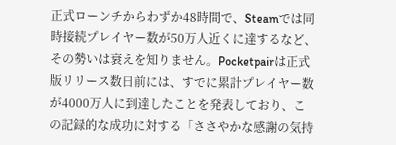正式ローンチからわずか48時間で、Steamでは同時接続プレイヤー数が50万人近くに達するなど、その勢いは衰えを知りません。Pocketpairは正式版リリース数日前には、すでに累計プレイヤー数が4000万人に到達したことを発表しており、この記録的な成功に対する「ささやかな感謝の気持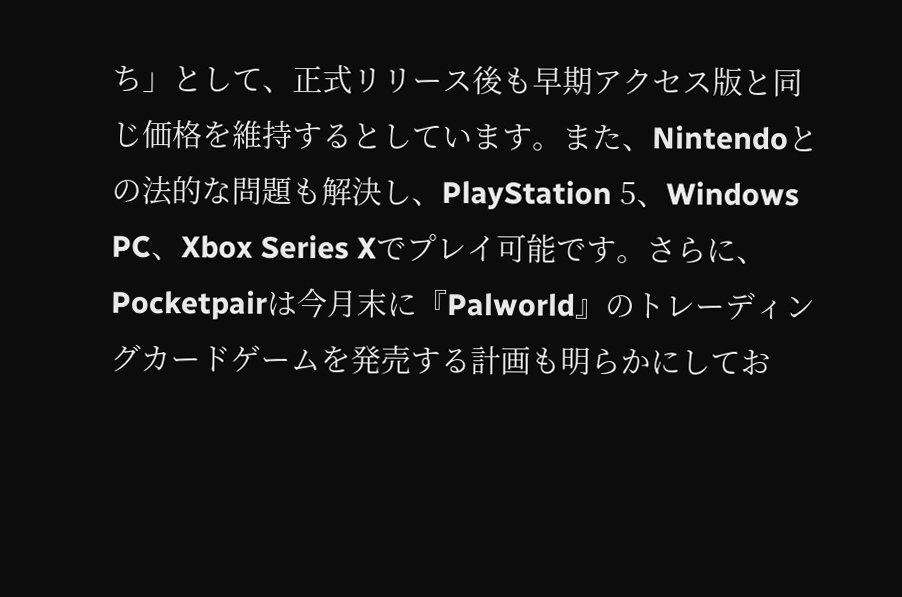ち」として、正式リリース後も早期アクセス版と同じ価格を維持するとしています。また、Nintendoとの法的な問題も解決し、PlayStation 5、Windows PC、Xbox Series Xでプレイ可能です。さらに、Pocketpairは今月末に『Palworld』のトレーディングカードゲームを発売する計画も明らかにしてお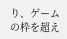り、ゲームの枠を超え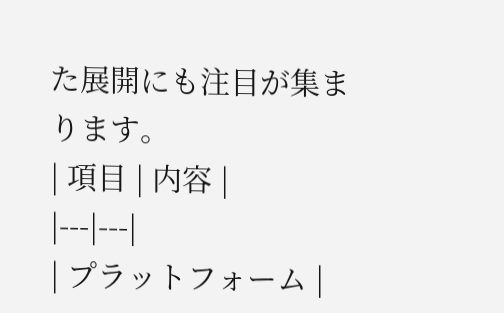た展開にも注目が集まります。
| 項目 | 内容 |
|---|---|
| プラットフォーム |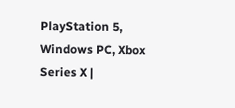PlayStation 5, Windows PC, Xbox Series X |